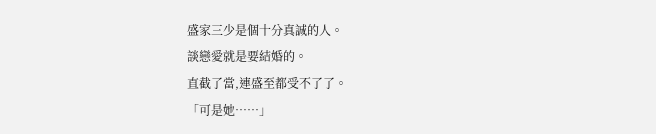盛家三少是個十分真誠的人。
談戀愛就是要結婚的。
直截了當,連盛至都受不了了。
「可是她……」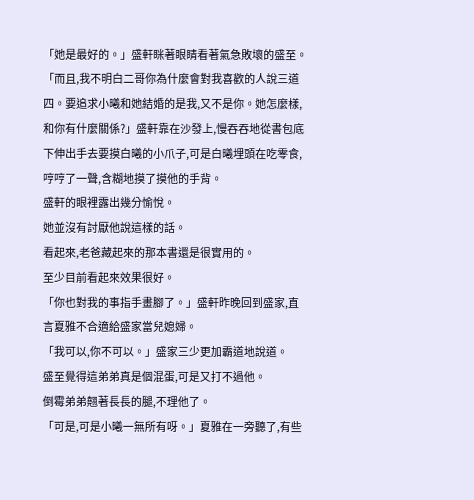「她是最好的。」盛軒眯著眼睛看著氣急敗壞的盛至。
「而且,我不明白二哥你為什麼會對我喜歡的人說三道四。要追求小曦和她結婚的是我,又不是你。她怎麼樣,和你有什麼關係?」盛軒靠在沙發上,慢吞吞地從書包底下伸出手去要摸白曦的小爪子,可是白曦埋頭在吃零食,哼哼了一聲,含糊地摸了摸他的手背。
盛軒的眼裡露出幾分愉悅。
她並沒有討厭他說這樣的話。
看起來,老爸藏起來的那本書還是很實用的。
至少目前看起來效果很好。
「你也對我的事指手畫腳了。」盛軒昨晚回到盛家,直言夏雅不合適給盛家當兒媳婦。
「我可以,你不可以。」盛家三少更加霸道地說道。
盛至覺得這弟弟真是個混蛋,可是又打不過他。
倒霉弟弟翹著長長的腿,不理他了。
「可是,可是小曦一無所有呀。」夏雅在一旁聽了,有些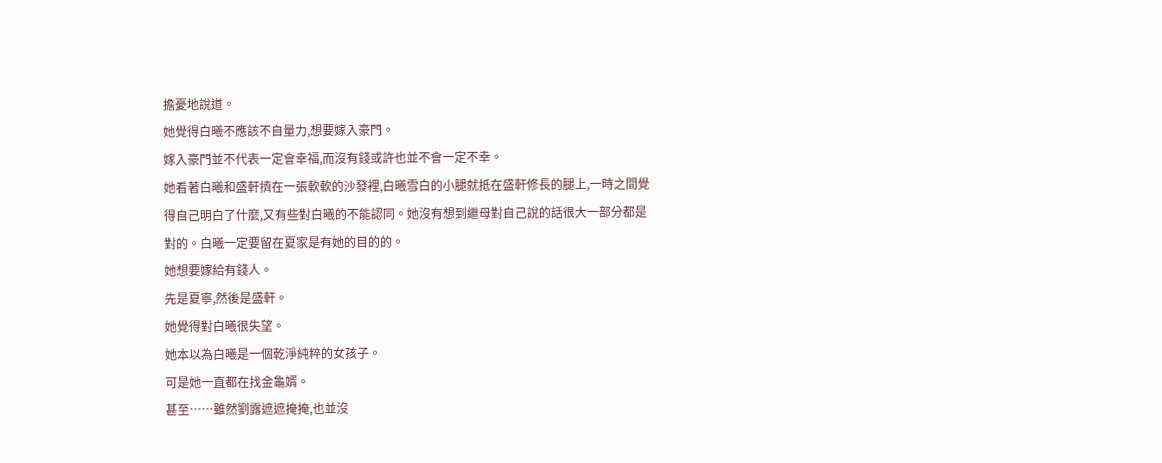擔憂地說道。
她覺得白曦不應該不自量力,想要嫁入豪門。
嫁入豪門並不代表一定會幸福,而沒有錢或許也並不會一定不幸。
她看著白曦和盛軒擠在一張軟軟的沙發裡,白曦雪白的小腿就抵在盛軒修長的腿上,一時之間覺得自己明白了什麼,又有些對白曦的不能認同。她沒有想到繼母對自己說的話很大一部分都是對的。白曦一定要留在夏家是有她的目的的。
她想要嫁給有錢人。
先是夏寧,然後是盛軒。
她覺得對白曦很失望。
她本以為白曦是一個乾淨純粹的女孩子。
可是她一直都在找金龜婿。
甚至……雖然劉露遮遮掩掩,也並沒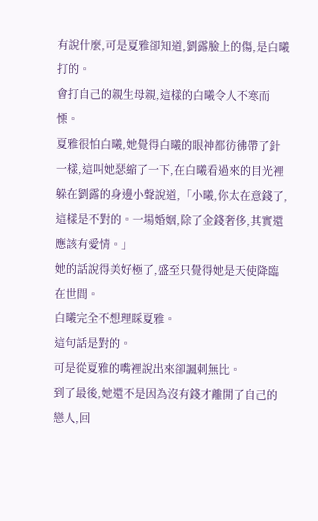有說什麼,可是夏雅卻知道,劉露臉上的傷,是白曦打的。
會打自己的親生母親,這樣的白曦令人不寒而慄。
夏雅很怕白曦,她覺得白曦的眼神都彷彿帶了針一樣,這叫她瑟縮了一下,在白曦看過來的目光裡躲在劉露的身邊小聲說道,「小曦,你太在意錢了,這樣是不對的。一場婚姻,除了金錢奢侈,其實還應該有愛情。」
她的話說得美好極了,盛至只覺得她是天使降臨在世間。
白曦完全不想理睬夏雅。
這句話是對的。
可是從夏雅的嘴裡說出來卻諷刺無比。
到了最後,她還不是因為沒有錢才離開了自己的戀人,回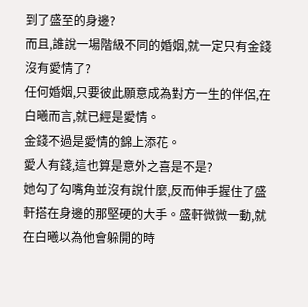到了盛至的身邊?
而且,誰說一場階級不同的婚姻,就一定只有金錢沒有愛情了?
任何婚姻,只要彼此願意成為對方一生的伴侶,在白曦而言,就已經是愛情。
金錢不過是愛情的錦上添花。
愛人有錢,這也算是意外之喜是不是?
她勾了勾嘴角並沒有說什麼,反而伸手握住了盛軒搭在身邊的那堅硬的大手。盛軒微微一動,就在白曦以為他會躲開的時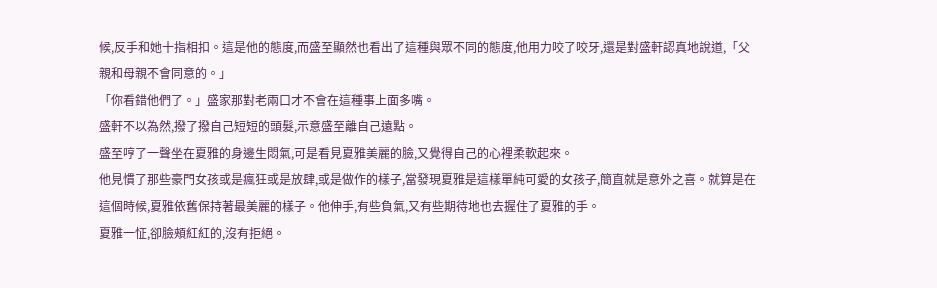候,反手和她十指相扣。這是他的態度,而盛至顯然也看出了這種與眾不同的態度,他用力咬了咬牙,還是對盛軒認真地說道,「父親和母親不會同意的。」
「你看錯他們了。」盛家那對老兩口才不會在這種事上面多嘴。
盛軒不以為然,撥了撥自己短短的頭髮,示意盛至離自己遠點。
盛至哼了一聲坐在夏雅的身邊生悶氣,可是看見夏雅美麗的臉,又覺得自己的心裡柔軟起來。
他見慣了那些豪門女孩或是瘋狂或是放肆,或是做作的樣子,當發現夏雅是這樣單純可愛的女孩子,簡直就是意外之喜。就算是在這個時候,夏雅依舊保持著最美麗的樣子。他伸手,有些負氣,又有些期待地也去握住了夏雅的手。
夏雅一怔,卻臉頰紅紅的,沒有拒絕。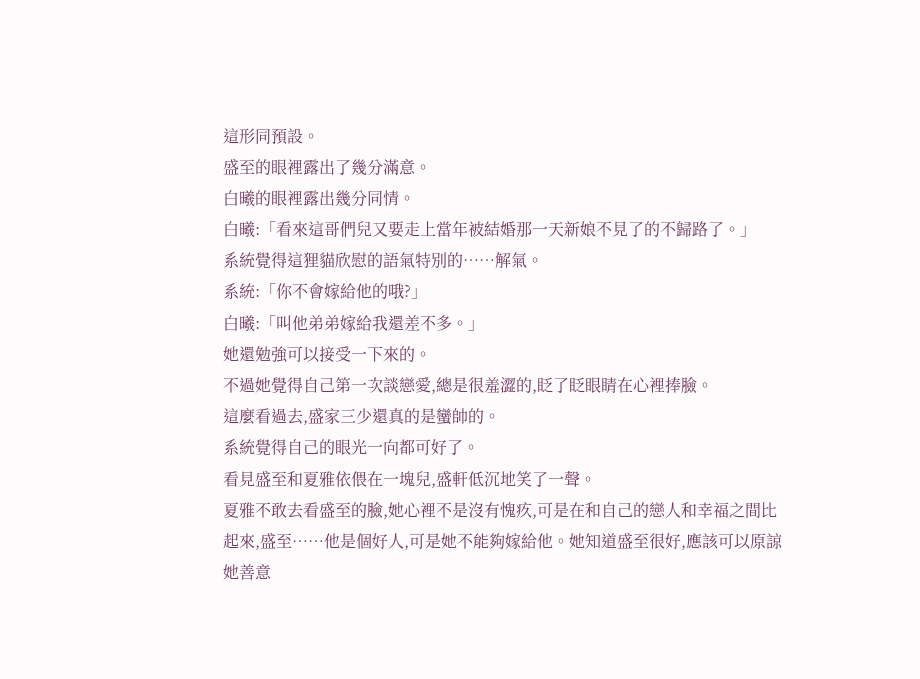這形同預設。
盛至的眼裡露出了幾分滿意。
白曦的眼裡露出幾分同情。
白曦:「看來這哥們兒又要走上當年被結婚那一天新娘不見了的不歸路了。」
系統覺得這狸貓欣慰的語氣特別的……解氣。
系統:「你不會嫁給他的哦?」
白曦:「叫他弟弟嫁給我還差不多。」
她還勉強可以接受一下來的。
不過她覺得自己第一次談戀愛,總是很羞澀的,眨了眨眼睛在心裡捧臉。
這麼看過去,盛家三少還真的是蠻帥的。
系統覺得自己的眼光一向都可好了。
看見盛至和夏雅依偎在一塊兒,盛軒低沉地笑了一聲。
夏雅不敢去看盛至的臉,她心裡不是沒有愧疚,可是在和自己的戀人和幸福之間比起來,盛至……他是個好人,可是她不能夠嫁給他。她知道盛至很好,應該可以原諒她善意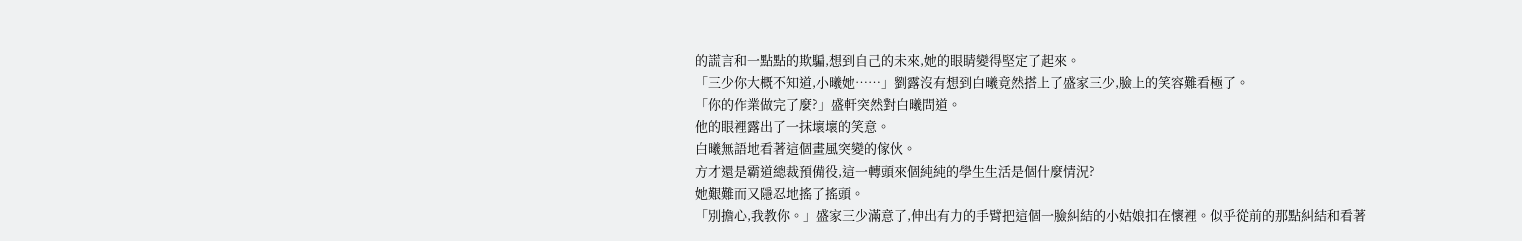的謊言和一點點的欺騙,想到自己的未來,她的眼睛變得堅定了起來。
「三少你大概不知道,小曦她……」劉露沒有想到白曦竟然搭上了盛家三少,臉上的笑容難看極了。
「你的作業做完了麼?」盛軒突然對白曦問道。
他的眼裡露出了一抹壞壞的笑意。
白曦無語地看著這個畫風突變的傢伙。
方才還是霸道總裁預備役,這一轉頭來個純純的學生生活是個什麼情況?
她艱難而又隱忍地搖了搖頭。
「別擔心,我教你。」盛家三少滿意了,伸出有力的手臂把這個一臉糾結的小姑娘扣在懷裡。似乎從前的那點糾結和看著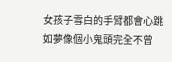女孩子雪白的手臂都會心跳如夢像個小鬼頭完全不曾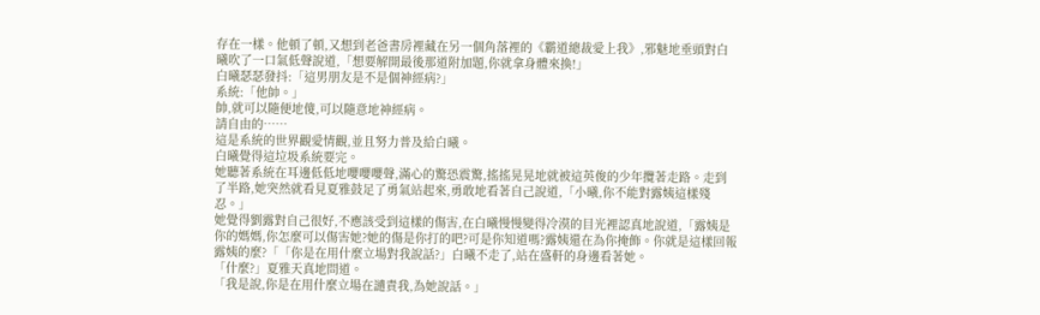存在一樣。他頓了頓,又想到老爸書房裡藏在另一個角落裡的《霸道總裁愛上我》,邪魅地垂頭對白曦吹了一口氣低聲說道,「想要解開最後那道附加題,你就拿身體來換!」
白曦瑟瑟發抖:「這男朋友是不是個神經病?」
系統:「他帥。」
帥,就可以隨便地傻,可以隨意地神經病。
請自由的……
這是系統的世界觀愛情觀,並且努力普及給白曦。
白曦覺得這垃圾系統要完。
她聽著系統在耳邊低低地嚶嚶嚶聲,滿心的驚恐震驚,搖搖晃晃地就被這英俊的少年攬著走路。走到了半路,她突然就看見夏雅鼓足了勇氣站起來,勇敢地看著自己說道,「小曦,你不能對露姨這樣殘忍。」
她覺得劉露對自己很好,不應該受到這樣的傷害,在白曦慢慢變得冷漠的目光裡認真地說道,「露姨是你的媽媽,你怎麼可以傷害她?她的傷是你打的吧?可是你知道嗎?露姨還在為你掩飾。你就是這樣回報露姨的麼?「「你是在用什麼立場對我說話?」白曦不走了,站在盛軒的身邊看著她。
「什麼?」夏雅天真地問道。
「我是說,你是在用什麼立場在譴責我,為她說話。」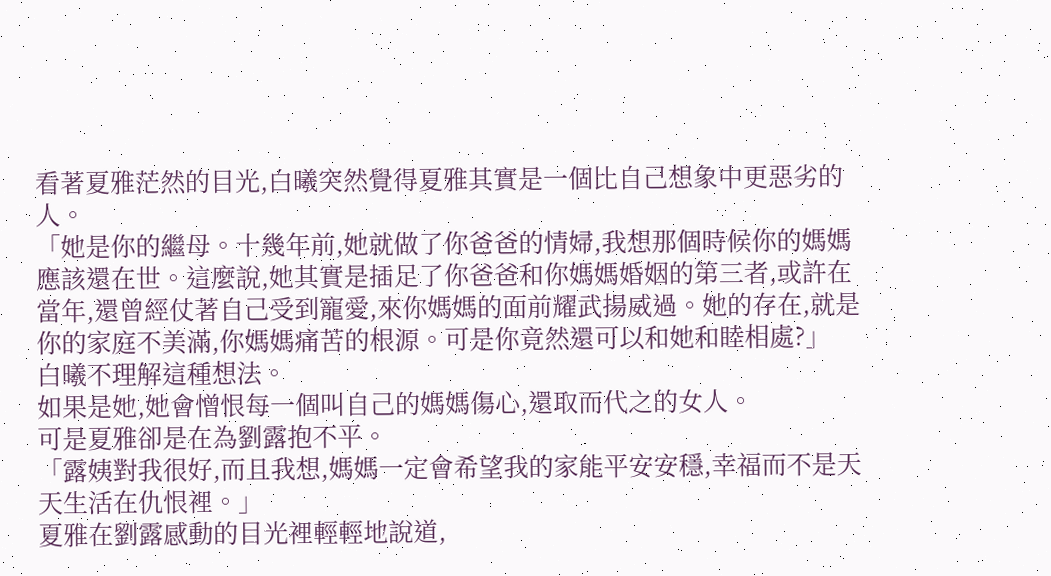看著夏雅茫然的目光,白曦突然覺得夏雅其實是一個比自己想象中更惡劣的人。
「她是你的繼母。十幾年前,她就做了你爸爸的情婦,我想那個時候你的媽媽應該還在世。這麼說,她其實是插足了你爸爸和你媽媽婚姻的第三者,或許在當年,還曾經仗著自己受到寵愛,來你媽媽的面前耀武揚威過。她的存在,就是你的家庭不美滿,你媽媽痛苦的根源。可是你竟然還可以和她和睦相處?」
白曦不理解這種想法。
如果是她,她會憎恨每一個叫自己的媽媽傷心,還取而代之的女人。
可是夏雅卻是在為劉露抱不平。
「露姨對我很好,而且我想,媽媽一定會希望我的家能平安安穩,幸福而不是天天生活在仇恨裡。」
夏雅在劉露感動的目光裡輕輕地說道,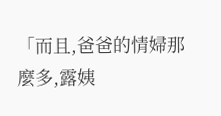「而且,爸爸的情婦那麼多,露姨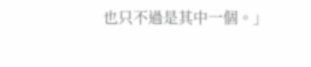也只不過是其中一個。」